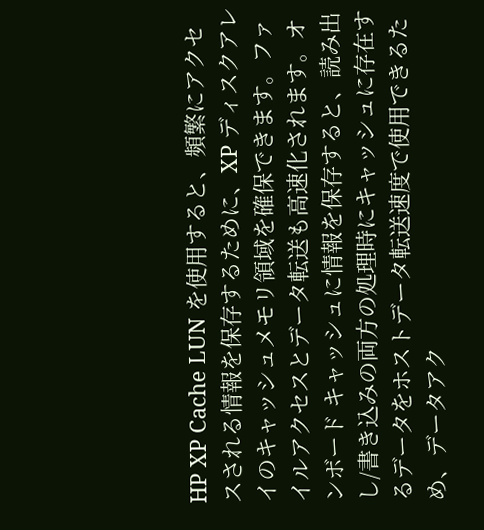HP XP Cache LUN を使用すると、頻繁にアクセスされる情報を保存するために、XP ディスクアレイのキャッシュメモリ領域を確保できます。ファイルアクセスとデータ転送も高速化されます。オンボード キャッシュに情報を保存すると、読み出し/書き込みの両方の処理時にキャッシュに存在するデータをホストデータ転送速度で使用できるため、データアク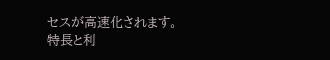セスが高速化されます。
特長と利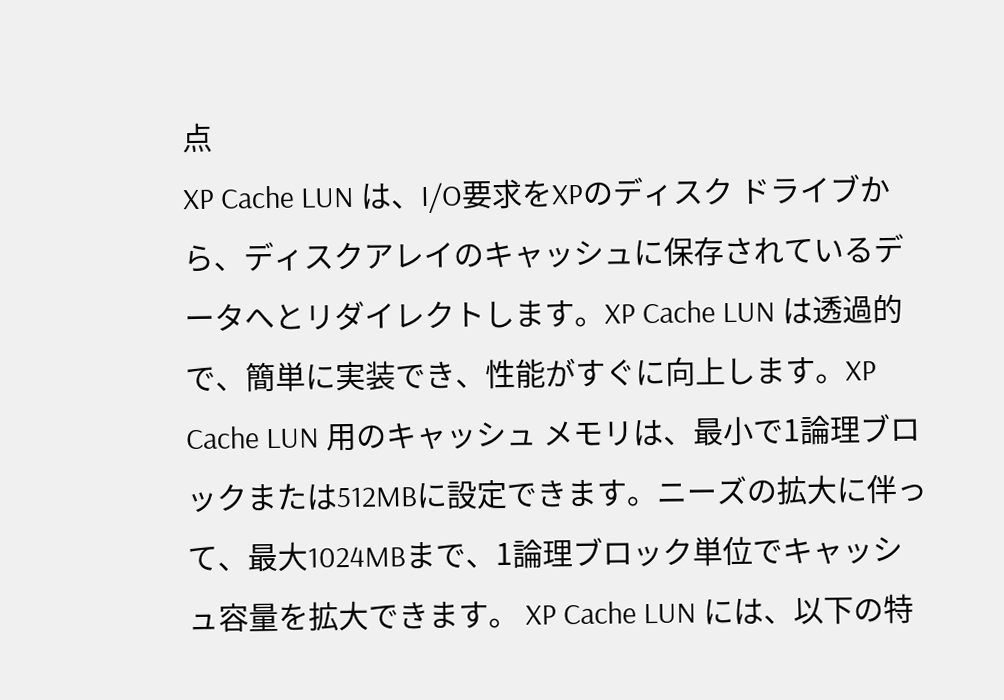点
XP Cache LUN は、I/O要求をXPのディスク ドライブから、ディスクアレイのキャッシュに保存されているデータへとリダイレクトします。XP Cache LUN は透過的で、簡単に実装でき、性能がすぐに向上します。XP Cache LUN 用のキャッシュ メモリは、最小で1論理ブロックまたは512MBに設定できます。ニーズの拡大に伴って、最大1024MBまで、1論理ブロック単位でキャッシュ容量を拡大できます。 XP Cache LUN には、以下の特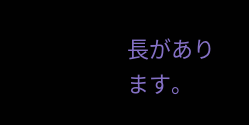長があります。